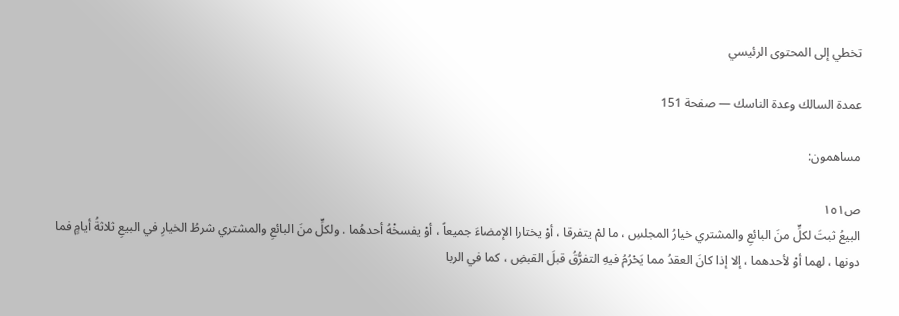تخطي إلى المحتوى الرئيسي

عمدة السالك وعدة الناسك — صفحة 151

مساهمون:

ص١٥١
البيعُ ثبتَ لكلٍّ منَ البائعِ والمشتري خيارُ المجلسِ ، ما لمْ يتفرقا ، أوْ يختارا الإمضاءَ جميعاً ، أوْ يفسخْهُ أحدهُما . ولكلٍّ منَ البائعِ والمشتري شرطُ الخيارِ في البيعِ ثلاثةُ أيامٍ فما دونها ، لهما أوْ لأحدهما ، إلا إذا كانَ العقدُ مما يَحْرُمُ فيهِ التفرُّقُ قبلَ القبضِ ، كما في الربا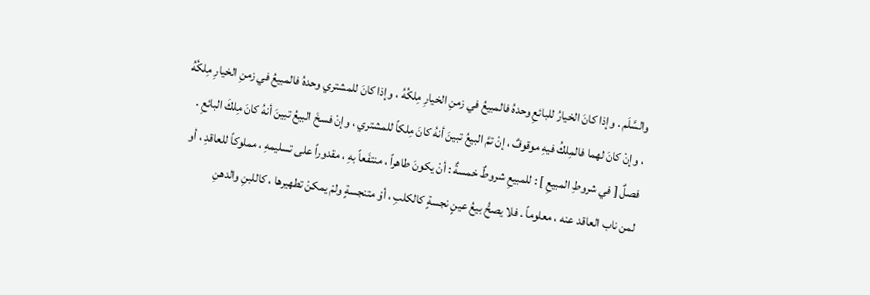والسَّلَم . وإذا كانَ الخيارُ للبائعِ وحدهُ فالمبيعُ في زمنِ الخيارِ مِلكُهُ ، وإذا كانَ للمشتري وحدهُ فالمبيعُ في زمنِ الخيارِ مِلكُهُ ، وإنْ كانَ لهما فالمِلكُ فيهِ موقوفٌ ، إنْ تمَّ البيعُ تبينَ أنهُ كانَ مِلكاً للمشتري ، وإنْ فسخَ البيعُ تبينَ أنهُ كانَ مِلكَ البائعِ . فصلٌ [ في شروطِ المبيعِ ] : للمبيعِ شروطٌ خمسةٌ : أنْ يكونَ طاهراً ، منتفَعاً بهِ ، مقدوراً على تسليمهِ ، مملوكاً للعاقدِ ، أو لمن ناب العاقد عنه ، معلوماً . فلا يصحُّ بيعُ عينٍ نجسةٍ كالكلبِ ، أوْ متنجسةٍ ولمْ يمكنْ تطهيرها ، كاللبنِ والدهنِ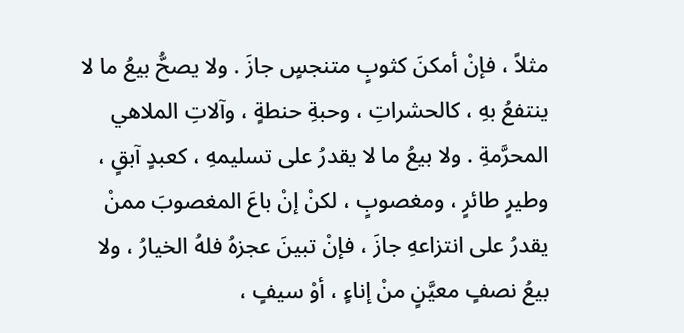مثلاً ، فإنْ أمكنَ كثوبٍ متنجسٍ جازَ . ولا يصحُّ بيعُ ما لا ينتفعُ بهِ ، كالحشراتِ ، وحبةِ حنطةٍ ، وآلاتِ الملاهي المحرَّمةِ . ولا بيعُ ما لا يقدرُ على تسليمهِ ، كعبدٍ آبقٍ ، وطيرٍ طائرٍ ، ومغصوبٍ ، لكنْ إنْ باعَ المغصوبَ ممنْ يقدرُ على انتزاعهِ جازَ ، فإنْ تبينَ عجزهُ فلهُ الخيارُ ، ولا بيعُ نصفٍ معيَّنٍ منْ إناءٍ ، أوْ سيفٍ ،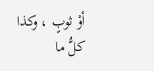أوْ ثوبٍ ، وكذا كلُّ ما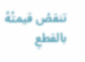تنقصُ قيمتُهُ بالقطعِ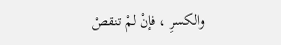والكسرِ ، فإنْ لمْ تنقصْ